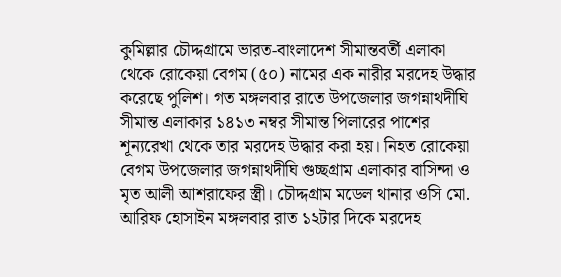কুমিল্লার চৌদ্দগ্রামে ভারত-বাংলাদেশ সীমান্তবর্তী এলাকা থেকে রোকেয়া বেগম (৫০) নামের এক নারীর মরদেহ উদ্ধার করেছে পুলিশ। গত মঙ্গলবার রাতে উপজেলার জগন্নাথদীঘি সীমান্ত এলাকার ১৪১৩ নম্বর সীমান্ত পিলারের পাশের শূন্যরেখা থেকে তার মরদেহ উদ্ধার করা হয়। নিহত রোকেয়া বেগম উপজেলার জগন্নাথদীঘি গুচ্ছগ্রাম এলাকার বাসিন্দা ও মৃত আলী আশরাফের স্ত্রী। চৌদ্দগ্রাম মডেল থানার ওসি মো. আরিফ হোসাইন মঙ্গলবার রাত ১২টার দিকে মরদেহ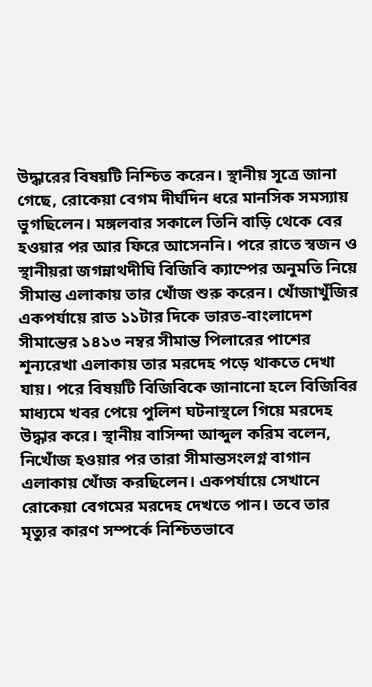উদ্ধারের বিষয়টি নিশ্চিত করেন। স্থানীয় সূত্রে জানা গেছে, রোকেয়া বেগম দীর্ঘদিন ধরে মানসিক সমস্যায় ভুগছিলেন। মঙ্গলবার সকালে তিনি বাড়ি থেকে বের হওয়ার পর আর ফিরে আসেননি। পরে রাতে স্বজন ও স্থানীয়রা জগন্নাথদীঘি বিজিবি ক্যাম্পের অনুমতি নিয়ে সীমান্ত এলাকায় তার খোঁজ শুরু করেন। খোঁজাখুঁজির একপর্যায়ে রাত ১১টার দিকে ভারত-বাংলাদেশ সীমান্তের ১৪১৩ নম্বর সীমান্ত পিলারের পাশের শূন্যরেখা এলাকায় তার মরদেহ পড়ে থাকতে দেখা যায়। পরে বিষয়টি বিজিবিকে জানানো হলে বিজিবির মাধ্যমে খবর পেয়ে পুলিশ ঘটনাস্থলে গিয়ে মরদেহ উদ্ধার করে। স্থানীয় বাসিন্দা আব্দুল করিম বলেন, নিখোঁজ হওয়ার পর তারা সীমান্তসংলগ্ন বাগান এলাকায় খোঁজ করছিলেন। একপর্যায়ে সেখানে রোকেয়া বেগমের মরদেহ দেখতে পান। তবে তার মৃত্যুর কারণ সম্পর্কে নিশ্চিতভাবে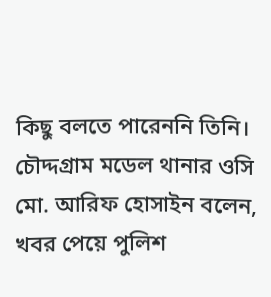কিছু বলতে পারেননি তিনি।
চৌদ্দগ্রাম মডেল থানার ওসি মো. আরিফ হোসাইন বলেন, খবর পেয়ে পুলিশ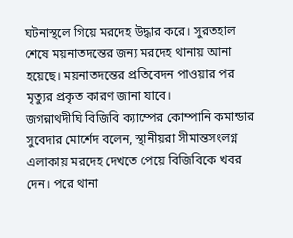ঘটনাস্থলে গিয়ে মরদেহ উদ্ধার করে। সুরতহাল শেষে ময়নাতদন্তের জন্য মরদেহ থানায় আনা হয়েছে। ময়নাতদন্তের প্রতিবেদন পাওয়ার পর মৃত্যুর প্রকৃত কারণ জানা যাবে।
জগন্নাথদীঘি বিজিবি ক্যাম্পের কোম্পানি কমান্ডার সুবেদার মোর্শেদ বলেন, স্থানীয়রা সীমান্তসংলগ্ন এলাকায় মরদেহ দেখতে পেয়ে বিজিবিকে খবর দেন। পরে থানা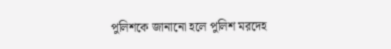পুলিশকে জানানো হলে পুলিশ মরদেহ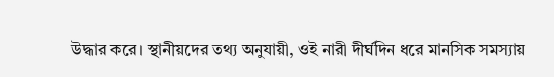উদ্ধার করে। স্থানীয়দের তথ্য অনুযায়ী, ওই নারী দীর্ঘদিন ধরে মানসিক সমস্যায়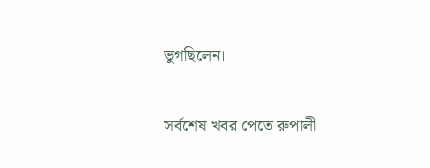ভুগছিলেন।

সর্বশেষ খবর পেতে রুপালী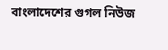বাংলাদেশের গুগল নিউজ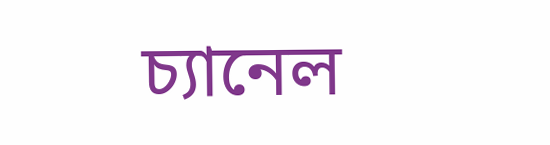চ্যানেল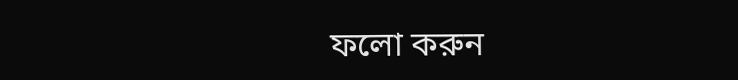ফলো করুন